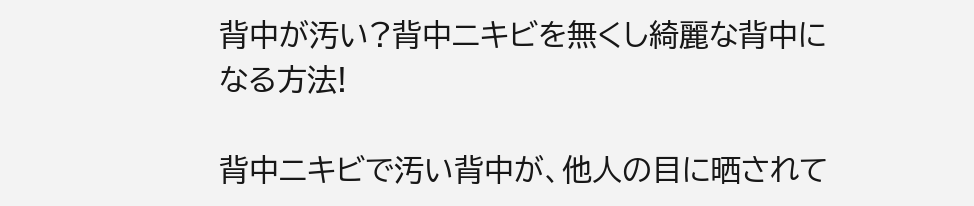背中が汚い?背中ニキビを無くし綺麗な背中になる方法!

背中ニキビで汚い背中が、他人の目に晒されて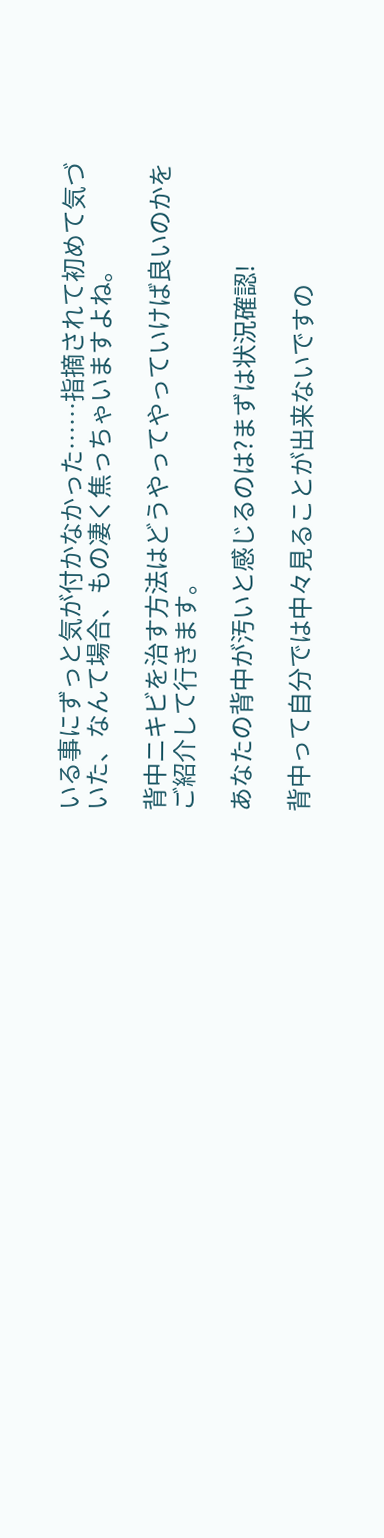いる事にずっと気が付かなかった……指摘されて初めて気づいた、なんて場合、もの凄く焦っちゃいますよね。

背中ニキビを治す方法はどうやってやっていけば良いのかをご紹介して行きます。

あなたの背中が汚いと感じるのは?まずは状況確認!

背中って自分では中々見ることが出来ないですの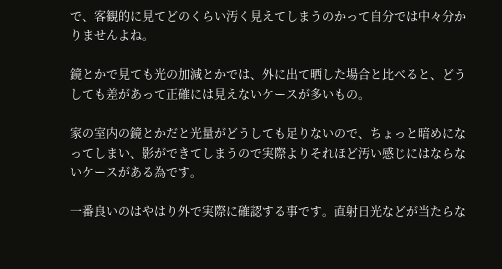で、客観的に見てどのくらい汚く見えてしまうのかって自分では中々分かりませんよね。

鏡とかで見ても光の加減とかでは、外に出て晒した場合と比べると、どうしても差があって正確には見えないケースが多いもの。

家の室内の鏡とかだと光量がどうしても足りないので、ちょっと暗めになってしまい、影ができてしまうので実際よりそれほど汚い感じにはならないケースがある為です。

一番良いのはやはり外で実際に確認する事です。直射日光などが当たらな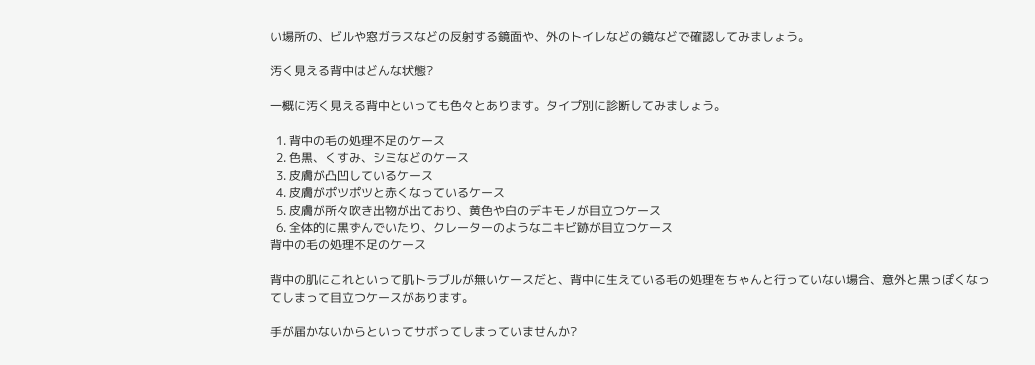い場所の、ビルや窓ガラスなどの反射する鏡面や、外のトイレなどの鏡などで確認してみましょう。

汚く見える背中はどんな状態?

一概に汚く見える背中といっても色々とあります。タイプ別に診断してみましょう。

  1. 背中の毛の処理不足のケース
  2. 色黒、くすみ、シミなどのケース
  3. 皮膚が凸凹しているケース
  4. 皮膚がポツポツと赤くなっているケース
  5. 皮膚が所々吹き出物が出ており、黄色や白のデキモノが目立つケース
  6. 全体的に黒ずんでいたり、クレーターのようなニキビ跡が目立つケース
背中の毛の処理不足のケース

背中の肌にこれといって肌トラブルが無いケースだと、背中に生えている毛の処理をちゃんと行っていない場合、意外と黒っぽくなってしまって目立つケースがあります。

手が届かないからといってサボってしまっていませんか?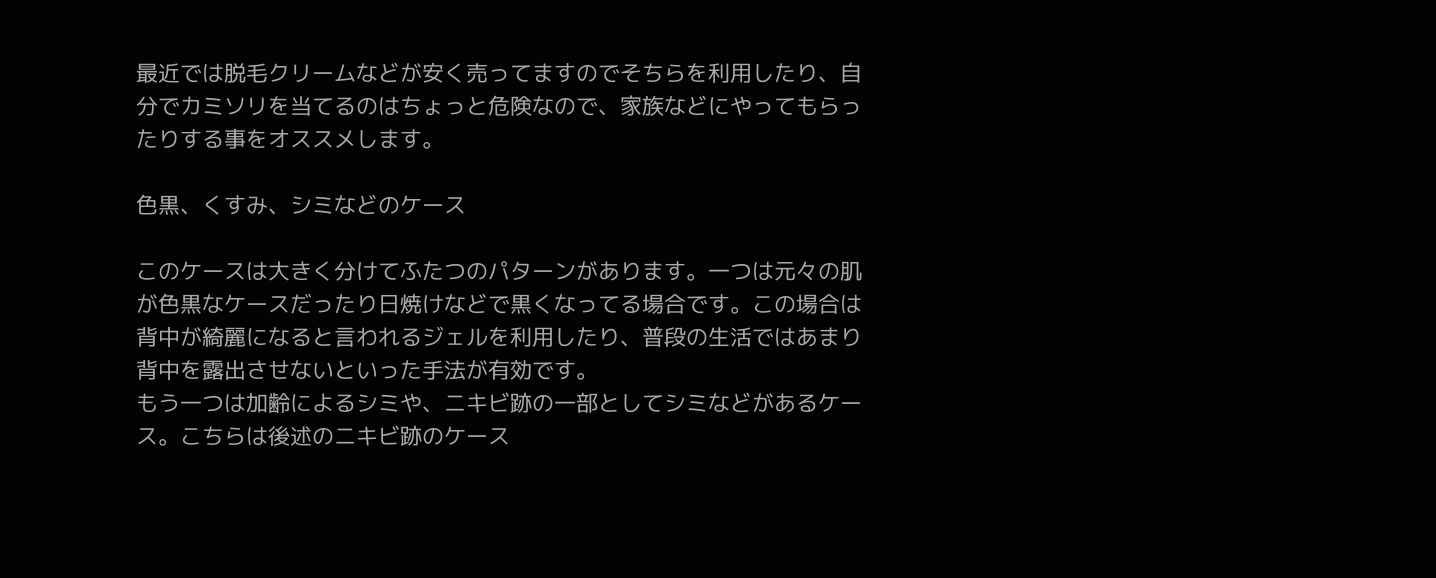最近では脱毛クリームなどが安く売ってますのでそちらを利用したり、自分でカミソリを当てるのはちょっと危険なので、家族などにやってもらったりする事をオススメします。

色黒、くすみ、シミなどのケース

このケースは大きく分けてふたつのパターンがあります。一つは元々の肌が色黒なケースだったり日焼けなどで黒くなってる場合です。この場合は背中が綺麗になると言われるジェルを利用したり、普段の生活ではあまり背中を露出させないといった手法が有効です。
もう一つは加齢によるシミや、ニキビ跡の一部としてシミなどがあるケース。こちらは後述のニキビ跡のケース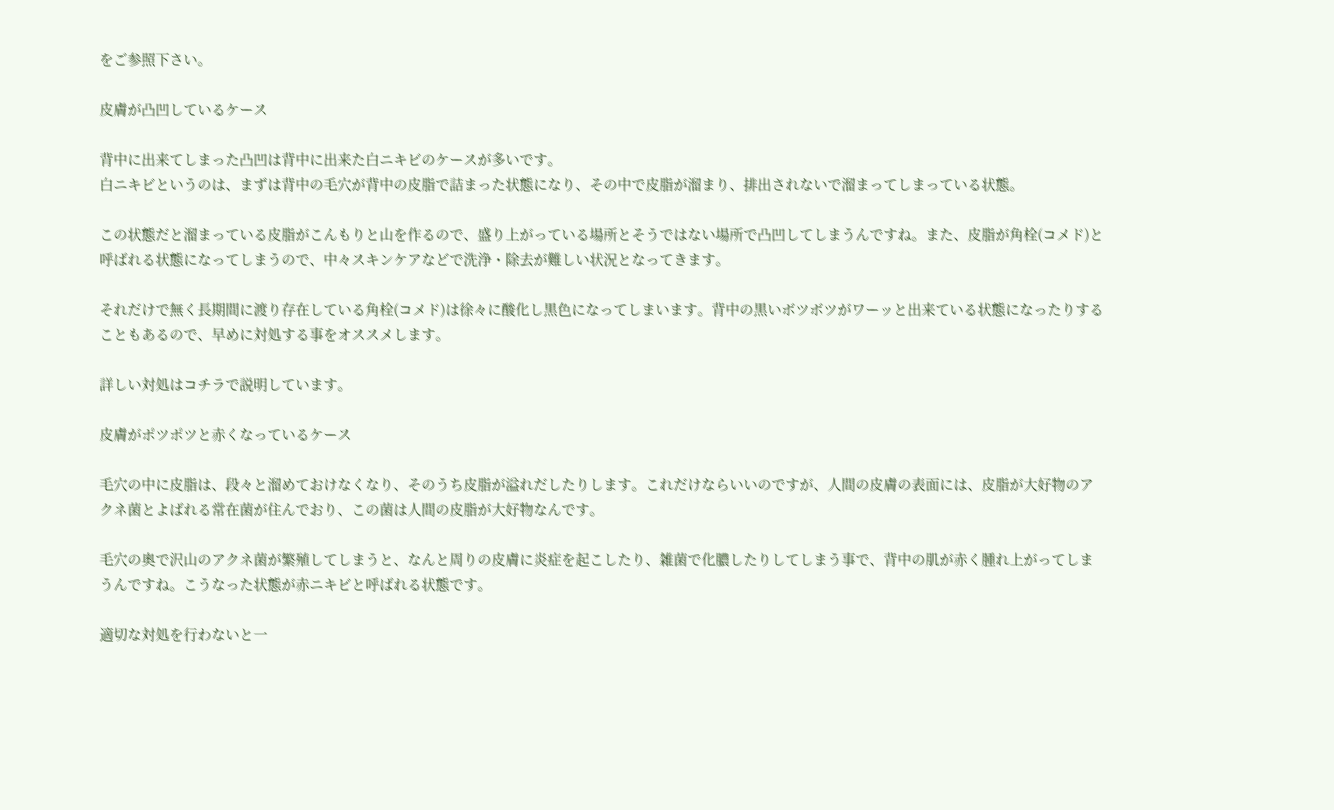をご参照下さい。

皮膚が凸凹しているケース

背中に出来てしまった凸凹は背中に出来た白ニキビのケースが多いです。
白ニキビというのは、まずは背中の毛穴が背中の皮脂で詰まった状態になり、その中で皮脂が溜まり、排出されないで溜まってしまっている状態。

この状態だと溜まっている皮脂がこんもりと山を作るので、盛り上がっている場所とそうではない場所で凸凹してしまうんですね。また、皮脂が角栓(コメド)と呼ばれる状態になってしまうので、中々スキンケアなどで洗浄・除去が難しい状況となってきます。

それだけで無く長期間に渡り存在している角栓(コメド)は徐々に酸化し黒色になってしまいます。背中の黒いボツボツがワーッと出来ている状態になったりすることもあるので、早めに対処する事をオススメします。

詳しい対処はコチラで説明しています。

皮膚がポツポツと赤くなっているケース

毛穴の中に皮脂は、段々と溜めておけなくなり、そのうち皮脂が溢れだしたりします。これだけならいいのですが、人間の皮膚の表面には、皮脂が大好物のアクネ菌とよばれる常在菌が住んでおり、この菌は人間の皮脂が大好物なんです。

毛穴の奥で沢山のアクネ菌が繁殖してしまうと、なんと周りの皮膚に炎症を起こしたり、雑菌で化膿したりしてしまう事で、背中の肌が赤く腫れ上がってしまうんですね。こうなった状態が赤ニキビと呼ばれる状態です。

適切な対処を行わないと一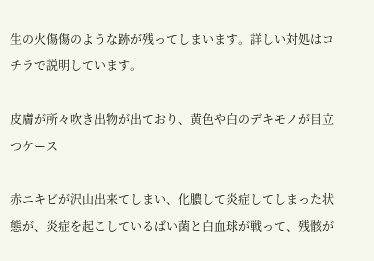生の火傷傷のような跡が残ってしまいます。詳しい対処はコチラで説明しています。

皮膚が所々吹き出物が出ており、黄色や白のデキモノが目立つケース

赤ニキビが沢山出来てしまい、化膿して炎症してしまった状態が、炎症を起こしているばい菌と白血球が戦って、残骸が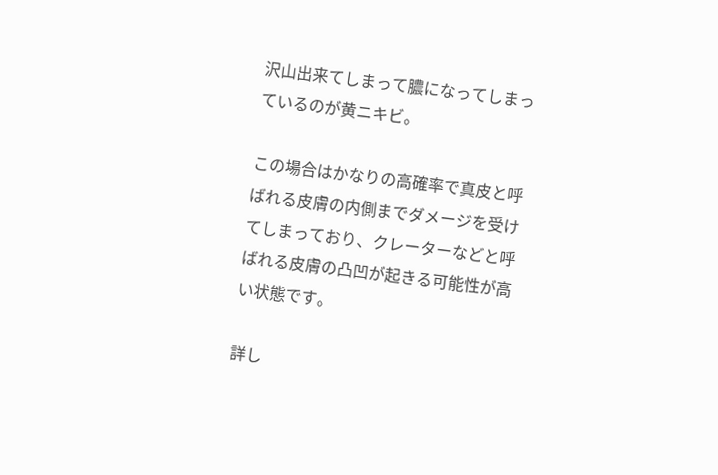沢山出来てしまって膿になってしまっているのが黄ニキビ。

この場合はかなりの高確率で真皮と呼ばれる皮膚の内側までダメージを受けてしまっており、クレーターなどと呼ばれる皮膚の凸凹が起きる可能性が高い状態です。

詳し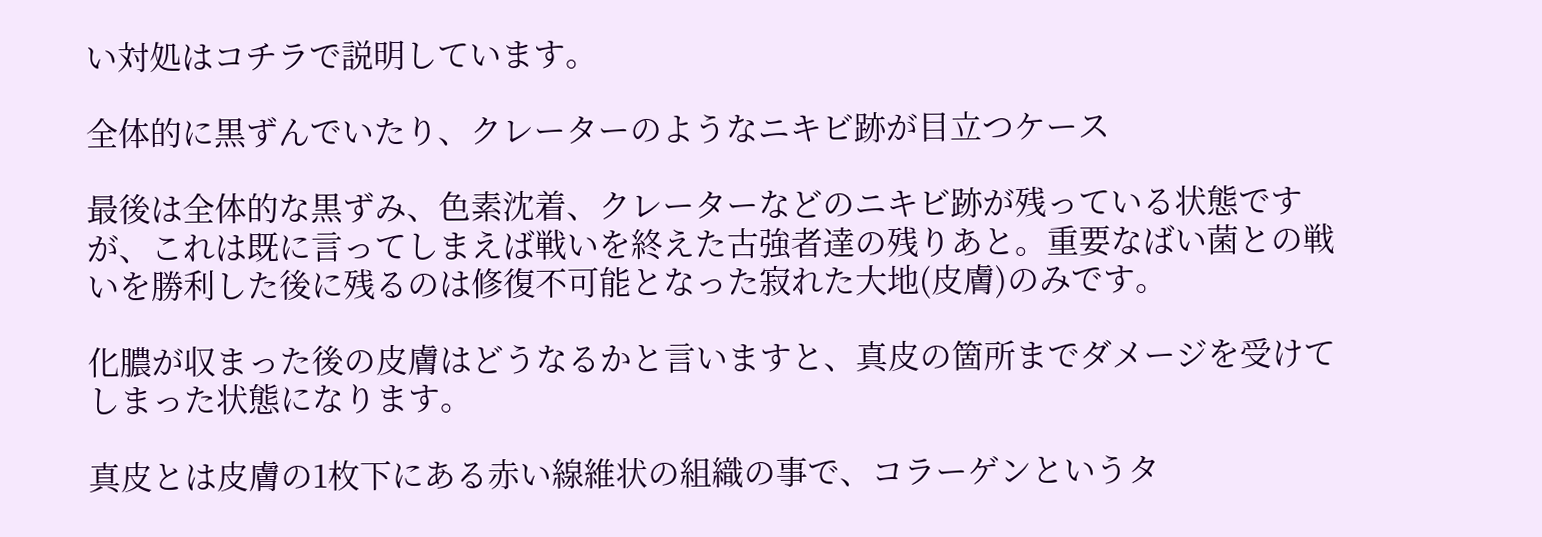い対処はコチラで説明しています。

全体的に黒ずんでいたり、クレーターのようなニキビ跡が目立つケース

最後は全体的な黒ずみ、色素沈着、クレーターなどのニキビ跡が残っている状態ですが、これは既に言ってしまえば戦いを終えた古強者達の残りあと。重要なばい菌との戦いを勝利した後に残るのは修復不可能となった寂れた大地(皮膚)のみです。

化膿が収まった後の皮膚はどうなるかと言いますと、真皮の箇所までダメージを受けてしまった状態になります。

真皮とは皮膚の1枚下にある赤い線維状の組織の事で、コラーゲンというタ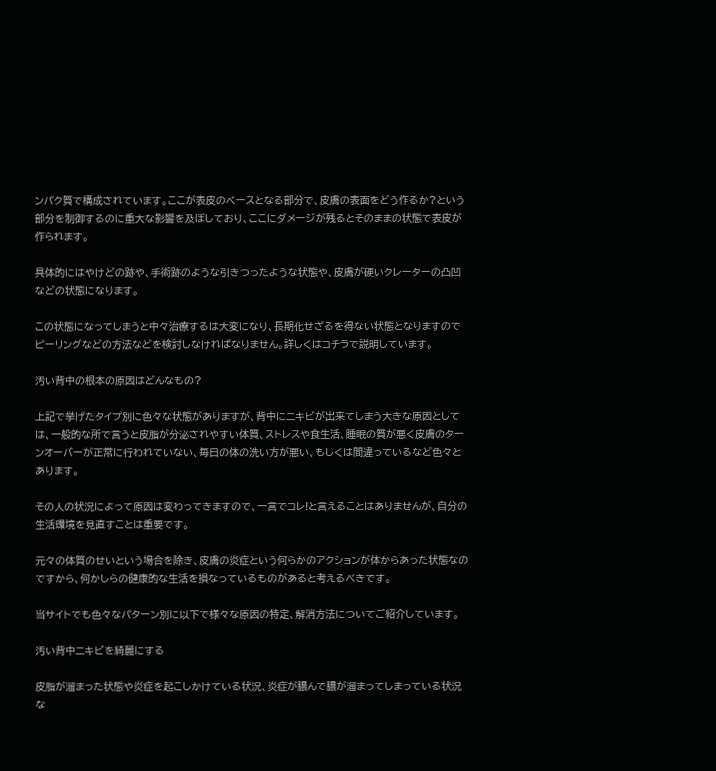ンパク質で構成されています。ここが表皮のベースとなる部分で、皮膚の表面をどう作るか?という部分を制御するのに重大な影響を及ぼしており、ここにダメージが残るとそのままの状態で表皮が作られます。

具体的にはやけどの跡や、手術跡のような引きつったような状態や、皮膚が硬いクレーターの凸凹などの状態になります。

この状態になってしまうと中々治療するは大変になり、長期化せざるを得ない状態となりますのでピーリングなどの方法などを検討しなければなりません。詳しくはコチラで説明しています。

汚い背中の根本の原因はどんなもの?

上記で挙げたタイプ別に色々な状態がありますが、背中にニキビが出来てしまう大きな原因としては、一般的な所で言うと皮脂が分泌されやすい体質、ストレスや食生活、睡眠の質が悪く皮膚のターンオーバーが正常に行われていない、毎日の体の洗い方が悪い、もしくは間違っているなど色々とあります。

その人の状況によって原因は変わってきますので、一言でコレ!と言えることはありませんが、自分の生活環境を見直すことは重要です。

元々の体質のせいという場合を除き、皮膚の炎症という何らかのアクションが体からあった状態なのですから、何かしらの健康的な生活を損なっているものがあると考えるべきです。

当サイトでも色々なパターン別に以下で様々な原因の特定、解消方法についてご紹介しています。

汚い背中ニキビを綺麗にする

皮脂が溜まった状態や炎症を起こしかけている状況、炎症が膿んで膿が溜まってしまっている状況な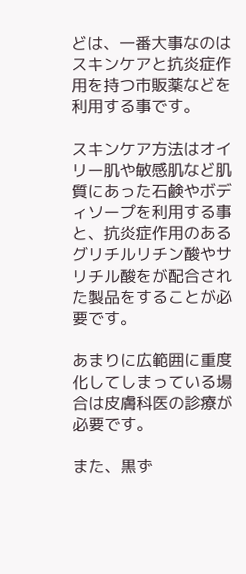どは、一番大事なのはスキンケアと抗炎症作用を持つ市販薬などを利用する事です。

スキンケア方法はオイリー肌や敏感肌など肌質にあった石鹸やボディソープを利用する事と、抗炎症作用のあるグリチルリチン酸やサリチル酸をが配合された製品をすることが必要です。

あまりに広範囲に重度化してしまっている場合は皮膚科医の診療が必要です。

また、黒ず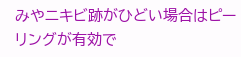みやニキビ跡がひどい場合はピーリングが有効で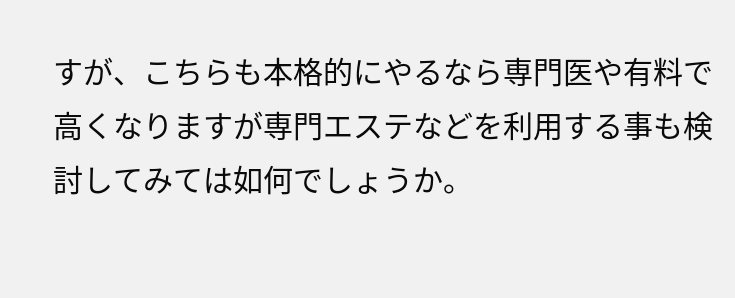すが、こちらも本格的にやるなら専門医や有料で高くなりますが専門エステなどを利用する事も検討してみては如何でしょうか。